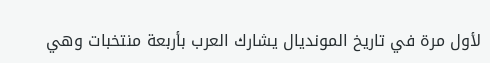لأول مرة في تاريخ المونديال يشارك العرب بأربعة منتخبات وهي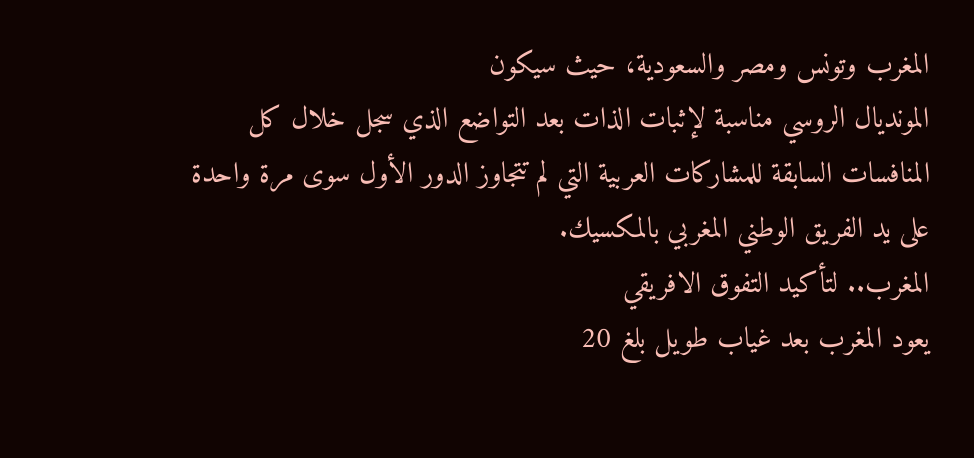المغرب وتونس ومصر والسعودية، حيث سيكون
المونديال الروسي مناسبة لإثبات الذات بعد التواضع الذي سجل خلال كل المنافسات السابقة للمشاركات العربية التي لم تتجاوز الدور الأول سوى مرة واحدة على يد الفريق الوطني المغربي بالمكسيك.
المغرب.. لتأكيد التفوق الافريقي
يعود المغرب بعد غياب طويل بلغ 20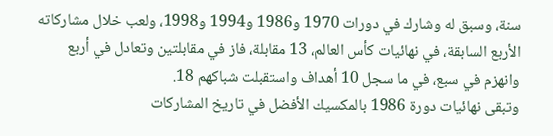سنة، وسبق له وشارك في دورات 1970 و1986 و1994 و1998، ولعب خلال مشاركاته الأربع السابقة، في نهائيات كأس العالم، 13 مقابلة، فاز في مقابلتين وتعادل في أربع وانهزم في سبع، في ما سجل 10 أهداف واستقبلت شباكهم 18.
وتبقى نهائيات دورة 1986 بالمكسيك الأفضل في تاريخ المشاركات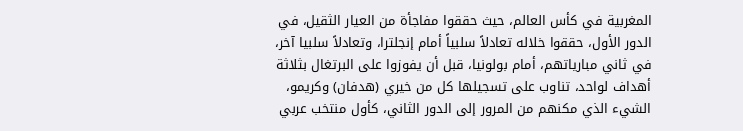المغربية في كأس العالم، حيث حققوا مفاجأة من العيار الثقيل، في الدور الأول، حققوا خلاله تعادلاً سلبياً أمام إنجلترا، وتعادلاً سلبيا آخر، في ثاني مبارياتهم، أمام بولونيا، قبل أن يفوزوا على البرتغال بثلاثة أهداف لواحد، تناوب على تسجيلها كل من خيري (هدفان) وكريمو، الشيء الذي مكنهم من المرور إلى الدور الثاني، كأول منتخب عربي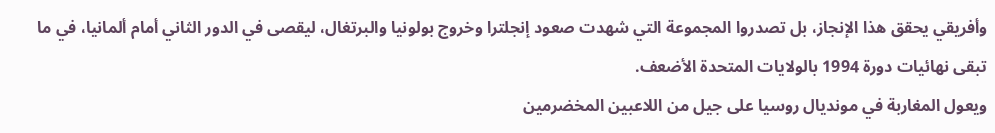وأفريقي يحقق هذا الإنجاز، بل تصدروا المجموعة التي شهدت صعود إنجلترا وخروج بولونيا والبرتغال، ليقصى في الدور الثاني أمام ألمانيا، في ما تبقى نهائيات دورة 1994 بالولايات المتحدة الأضعف.
ويعول المغاربة في مونديال روسيا على جيل من اللاعبين المخضرمين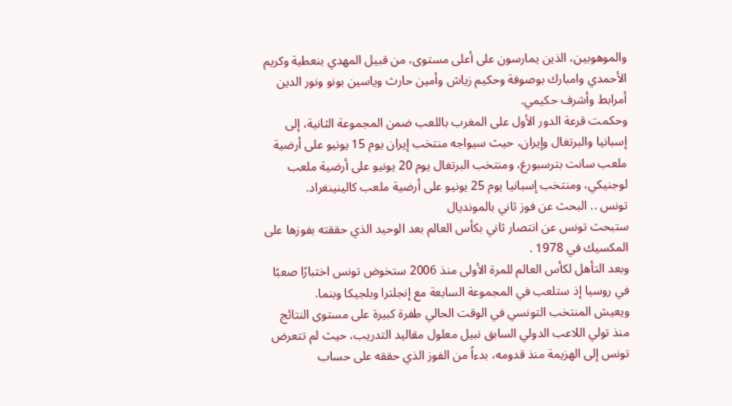والموهوبين، الذين يمارسون على أعلى مستوى، من قبيل المهدي بنعطية وكريم الأحمدي وامبارك بوصوفة وحكيم زياش وأمين حارث وياسين بونو ونور الدين أمرابط وأشرف حكيمي.
وحكمت قرعة الدور الأول على المغرب باللعب ضمن المجموعة الثانية، إلى إسبانيا والبرتغال وإيران، حيث سيواجه منتخب إيران يوم 15 يونيو على أرضية ملعب سانت بترسبورغ، ومنتخب البرتغال يوم 20 يونيو على أرضية ملعب لوجنيكي، ومنتخب إسبانيا يوم 25 يونيو على أرضية ملعب كالينينغراد.
تونس .. البحث عن فوز ثاني بالمونديال
ستبحث تونس عن انتصار ثاني بكأس العالم بعد الوحيد الذي حققته بفوزها على المكسيك في 1978 .
وبعد التأهل لكأس العالم للمرة الأولى منذ 2006 ستخوض تونس اختبارًا صعبًا في روسيا إذ ستلعب في المجموعة السابعة مع إنجلترا وبلجيكا وبنما.
ويعيش المنتخب التونسي في الوقت الحالي طفرة كبيرة على مستوى النتائج منذ تولي اللاعب الدولي السابق نبيل معلول مقاليد التدريب، حيث لم تتعرض تونس إلى الهزيمة منذ قدومه، بدءاً من الفوز الذي حققه على حساب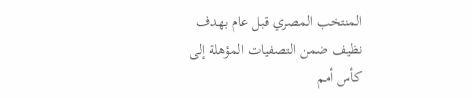المنتخب المصري قبل عام بهدف نظيف ضمن التصفيات المؤهلة إلى كأس أمم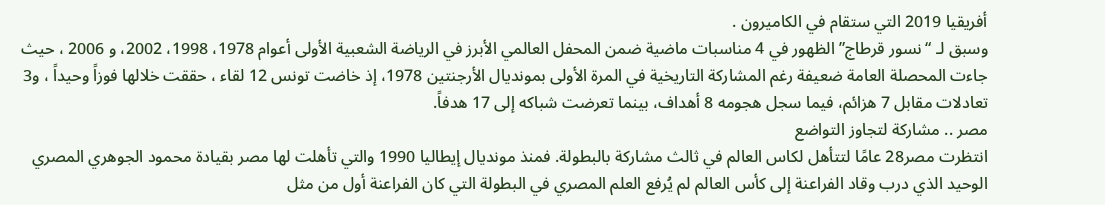أفريقيا 2019 التي ستقام في الكاميرون .
وسبق لـ “نسور قرطاج” الظهور في 4 مناسبات ماضية ضمن المحفل العالمي الأبرز في الرياضة الشعبية الأولى أعوام 1978، 1998، 2002، و 2006 ، حيث جاءت المحصلة العامة ضعيفة رغم المشاركة التاريخية في المرة الأولى بمونديال الأرجنتين 1978، إذ خاضت تونس 12 لقاء ، حققت خلالها فوزاً وحيداً ، و3 تعادلات مقابل 7 هزائم، فيما سجل هجومه 8 أهداف، بينما تعرضت شباكه إلى 17 هدفاً.
مصر .. مشاركة لتجاوز التواضع
انتظرت مصر28 عامًا لتتأهل لكاس العالم في ثالث مشاركة بالبطولة. فمنذ مونديال إيطاليا 1990 والتي تأهلت لها مصر بقيادة محمود الجوهري المصري الوحيد الذي درب وقاد الفراعنة إلى كأس العالم لم يُرفع العلم المصري في البطولة التي كان الفراعنة أول من مثل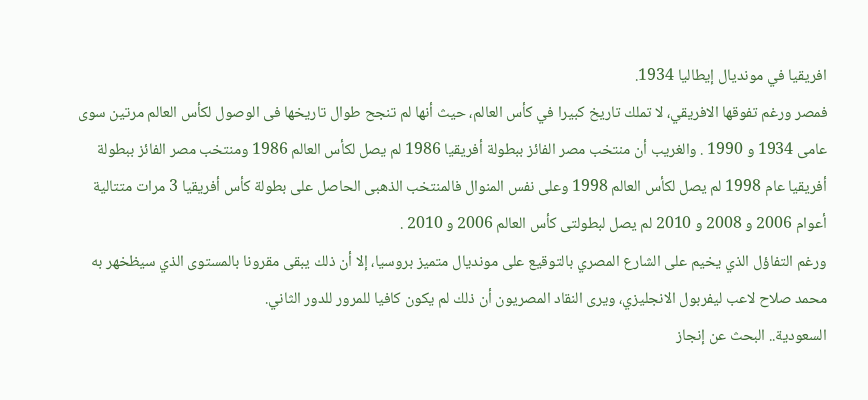افريقيا في مونديال إيطاليا 1934.
فمصر ورغم تفوقها الافريقي، لا تملك تاريخ كبيرا في كأس العالم، حيث أنها لم تنجح طوال تاريخها فى الوصول لكأس العالم مرتين سوى عامى 1934 و 1990 . والغريب أن منتخب مصر الفائز ببطولة أفريقيا 1986 لم يصل لكأس العالم 1986 ومنتخب مصر الفائز ببطولة أفريقيا عام 1998 لم يصل لكأس العالم 1998 وعلى نفس المنوال فالمنتخب الذهبى الحاصل على بطولة كأس أفريقيا 3 مرات متتالية أعوام 2006 و 2008 و 2010 لم يصل لبطولتى كأس العالم 2006 و 2010 .
ورغم التفاؤل الذي يخيم على الشارع المصري بالتوقيع على مونديال متميز بروسيا، إلا أن ذلك يبقى مقرونا بالمستوى الذي سيظخهر به محمد صلاح لاعب ليفربول الانجليزي، ويرى النقاد المصريون أن ذلك لم يكون كافيا للمرور للدور الثاني.
السعودية.. البحث عن إنجاز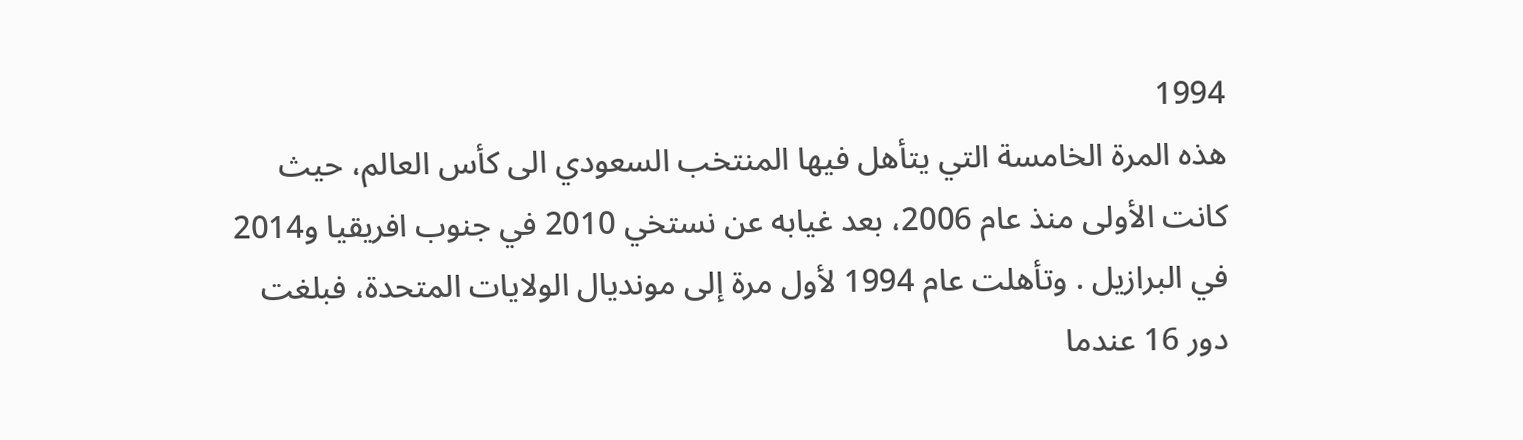1994
هذه المرة الخامسة التي يتأهل فيها المنتخب السعودي الى كأس العالم، حيث كانت الأولى منذ عام 2006، بعد غيابه عن نستخي 2010 في جنوب افريقيا و2014 في البرازيل . وتأهلت عام 1994 لأول مرة إلى مونديال الولايات المتحدة، فبلغت دور 16 عندما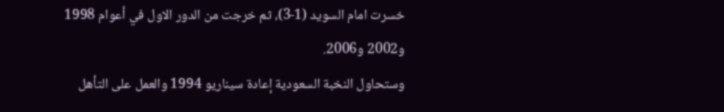خسرت امام السويد (1-3)، ثم خرجت من الدور الاول في أعوام 1998 و2002 و2006.
وستحاول النخبة السعودية إعادة سيناريو 1994 والعمل على التأهل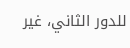للدور الثاني، غير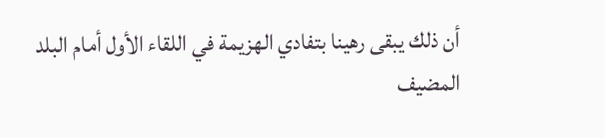أن ذلك يبقى رهينا بتفادي الهزيمة في اللقاء الأول أمام البلد المضيف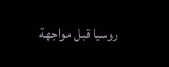روسيا قبل مواجهة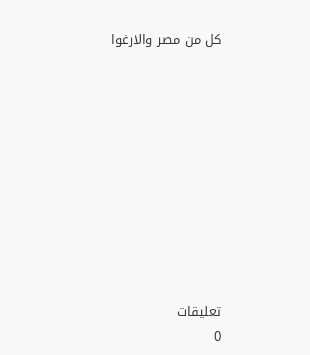كل من مصر والارغوا










تعليقات
0